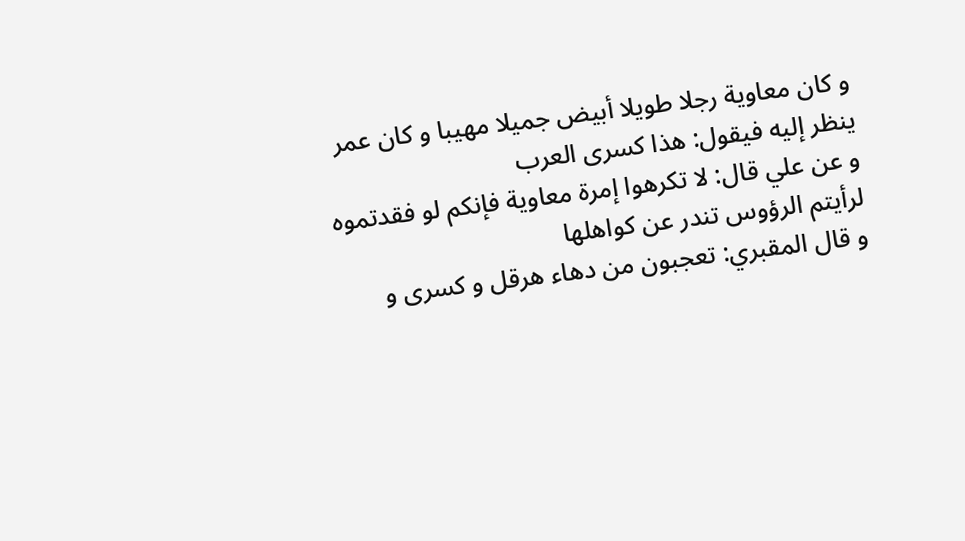و كان معاوية رجلا طويلا أبيض جميلا مهيبا و كان عمر ينظر إليه فيقول: هذا كسرى العرب
و عن علي قال: لا تكرهوا إمرة معاوية فإنكم لو فقدتموه لرأيتم الرؤوس تندر عن كواهلها
و قال المقبري: تعجبون من دهاء هرقل و كسرى و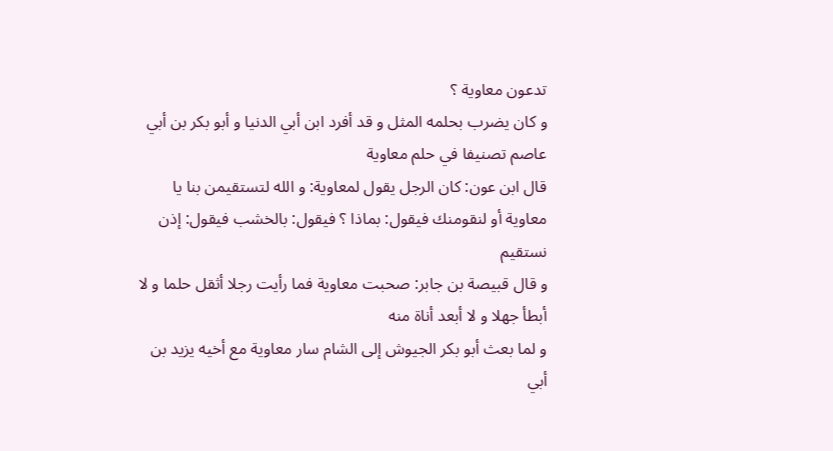تدعون معاوية ؟
و كان يضرب بحلمه المثل و قد أفرد ابن أبي الدنيا و أبو بكر بن أبي عاصم تصنيفا في حلم معاوية
قال ابن عون: كان الرجل يقول لمعاوية: و الله لتستقيمن بنا يا معاوية أو لنقومنك فيقول: بماذا ؟ فيقول: بالخشب فيقول: إذن نستقيم
و قال قبيصة بن جابر: صحبت معاوية فما رأيت رجلا أثقل حلما و لا أبطأ جهلا و لا أبعد أناة منه
و لما بعث أبو بكر الجيوش إلى الشام سار معاوية مع أخيه يزيد بن أبي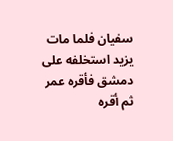سفيان فلما مات يزيد استخلفه على دمشق فأقره عمر ثم أقره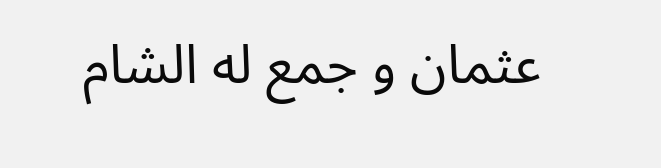عثمان و جمع له الشام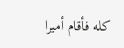كله فأقام أميرا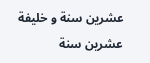عشرين سنة و خليفة عشرين سنة